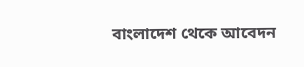বাংলাদেশ থেকে আবেদন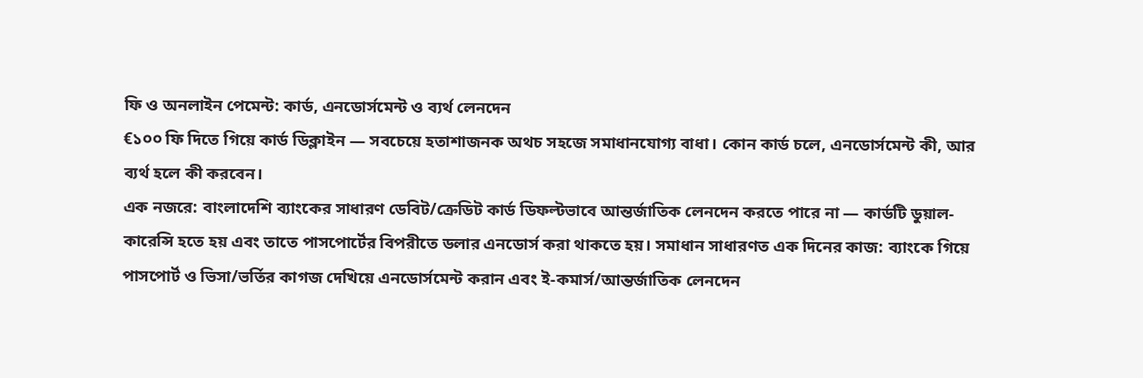ফি ও অনলাইন পেমেন্ট: কার্ড, এনডোর্সমেন্ট ও ব্যর্থ লেনদেন
€১০০ ফি দিতে গিয়ে কার্ড ডিক্লাইন — সবচেয়ে হতাশাজনক অথচ সহজে সমাধানযোগ্য বাধা। কোন কার্ড চলে, এনডোর্সমেন্ট কী, আর ব্যর্থ হলে কী করবেন।
এক নজরে: বাংলাদেশি ব্যাংকের সাধারণ ডেবিট/ক্রেডিট কার্ড ডিফল্টভাবে আন্তর্জাতিক লেনদেন করতে পারে না — কার্ডটি ডুয়াল-কারেন্সি হতে হয় এবং তাতে পাসপোর্টের বিপরীতে ডলার এনডোর্স করা থাকতে হয়। সমাধান সাধারণত এক দিনের কাজ: ব্যাংকে গিয়ে পাসপোর্ট ও ভিসা/ভর্তির কাগজ দেখিয়ে এনডোর্সমেন্ট করান এবং ই-কমার্স/আন্তর্জাতিক লেনদেন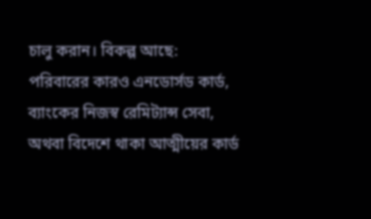চালু করান। বিকল্প আছে: পরিবারের কারও এনডোর্সড কার্ড, ব্যাংকের নিজস্ব রেমিট্যান্স সেবা, অথবা বিদেশে থাকা আত্মীয়ের কার্ড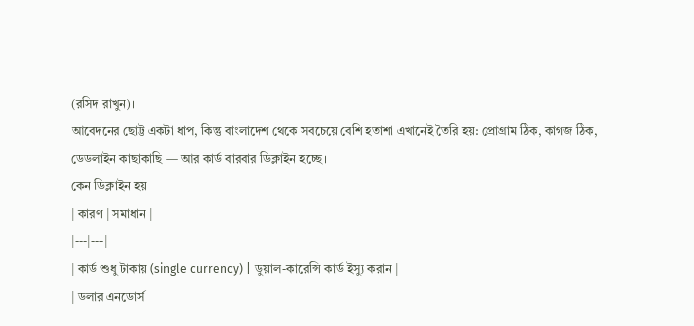(রসিদ রাখুন)।
আবেদনের ছোট্ট একটা ধাপ, কিন্তু বাংলাদেশ থেকে সবচেয়ে বেশি হতাশা এখানেই তৈরি হয়: প্রোগ্রাম ঠিক, কাগজ ঠিক, ডেডলাইন কাছাকাছি — আর কার্ড বারবার ডিক্লাইন হচ্ছে।
কেন ডিক্লাইন হয়
| কারণ | সমাধান |
|---|---|
| কার্ড শুধু টাকায় (single currency) | ডুয়াল-কারেন্সি কার্ড ইস্যু করান |
| ডলার এনডোর্স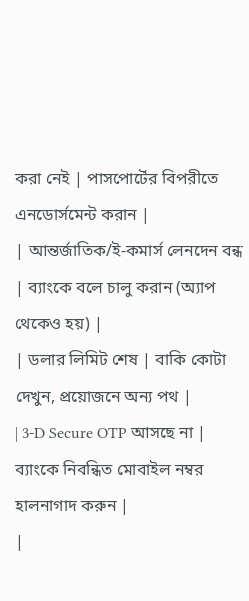করা নেই | পাসপোর্টের বিপরীতে এনডোর্সমেন্ট করান |
| আন্তর্জাতিক/ই-কমার্স লেনদেন বন্ধ | ব্যাংকে বলে চালু করান (অ্যাপ থেকেও হয়) |
| ডলার লিমিট শেষ | বাকি কোটা দেখুন, প্রয়োজনে অন্য পথ |
| 3-D Secure OTP আসছে না | ব্যাংকে নিবন্ধিত মোবাইল নম্বর হালনাগাদ করুন |
|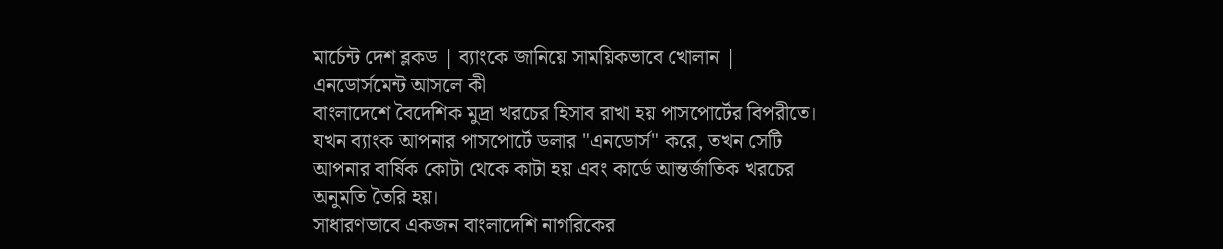মার্চেন্ট দেশ ব্লকড | ব্যাংকে জানিয়ে সাময়িকভাবে খোলান |
এনডোর্সমেন্ট আসলে কী
বাংলাদেশে বৈদেশিক মুদ্রা খরচের হিসাব রাখা হয় পাসপোর্টের বিপরীতে। যখন ব্যাংক আপনার পাসপোর্টে ডলার "এনডোর্স" করে, তখন সেটি আপনার বার্ষিক কোটা থেকে কাটা হয় এবং কার্ডে আন্তর্জাতিক খরচের অনুমতি তৈরি হয়।
সাধারণভাবে একজন বাংলাদেশি নাগরিকের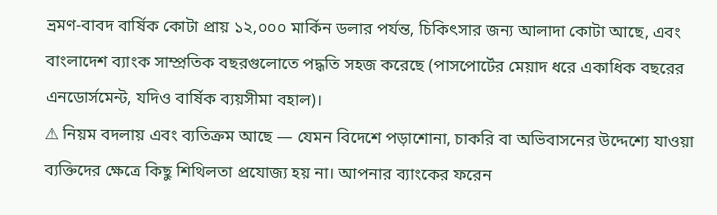ভ্রমণ-বাবদ বার্ষিক কোটা প্রায় ১২,০০০ মার্কিন ডলার পর্যন্ত, চিকিৎসার জন্য আলাদা কোটা আছে, এবং বাংলাদেশ ব্যাংক সাম্প্রতিক বছরগুলোতে পদ্ধতি সহজ করেছে (পাসপোর্টের মেয়াদ ধরে একাধিক বছরের এনডোর্সমেন্ট, যদিও বার্ষিক ব্যয়সীমা বহাল)।
⚠ নিয়ম বদলায় এবং ব্যতিক্রম আছে — যেমন বিদেশে পড়াশোনা, চাকরি বা অভিবাসনের উদ্দেশ্যে যাওয়া ব্যক্তিদের ক্ষেত্রে কিছু শিথিলতা প্রযোজ্য হয় না। আপনার ব্যাংকের ফরেন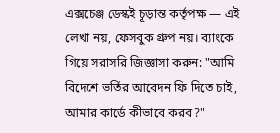এক্সচেঞ্জ ডেস্কই চূড়ান্ত কর্তৃপক্ষ — এই লেখা নয়, ফেসবুক গ্রুপ নয়। ব্যাংকে গিয়ে সরাসরি জিজ্ঞাসা করুন: "আমি বিদেশে ভর্তির আবেদন ফি দিতে চাই, আমার কার্ডে কীভাবে করব?"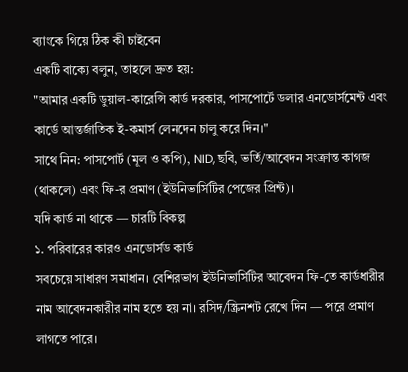ব্যাংকে গিয়ে ঠিক কী চাইবেন
একটি বাক্যে বলুন, তাহলে দ্রুত হয়:
"আমার একটি ডুয়াল-কারেন্সি কার্ড দরকার, পাসপোর্টে ডলার এনডোর্সমেন্ট এবং কার্ডে আন্তর্জাতিক ই-কমার্স লেনদেন চালু করে দিন।"
সাথে নিন: পাসপোর্ট (মূল ও কপি), NID, ছবি, ভর্তি/আবেদন সংক্রান্ত কাগজ (থাকলে) এবং ফি-র প্রমাণ (ইউনিভার্সিটির পেজের প্রিন্ট)।
যদি কার্ড না থাকে — চারটি বিকল্প
১. পরিবারের কারও এনডোর্সড কার্ড
সবচেয়ে সাধারণ সমাধান। বেশিরভাগ ইউনিভার্সিটির আবেদন ফি-তে কার্ডধারীর নাম আবেদনকারীর নাম হতে হয় না। রসিদ/স্ক্রিনশট রেখে দিন — পরে প্রমাণ লাগতে পারে।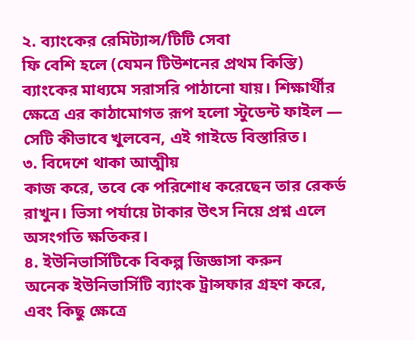২. ব্যাংকের রেমিট্যান্স/টিটি সেবা
ফি বেশি হলে (যেমন টিউশনের প্রথম কিস্তি) ব্যাংকের মাধ্যমে সরাসরি পাঠানো যায়। শিক্ষার্থীর ক্ষেত্রে এর কাঠামোগত রূপ হলো স্টুডেন্ট ফাইল — সেটি কীভাবে খুলবেন, এই গাইডে বিস্তারিত।
৩. বিদেশে থাকা আত্মীয়
কাজ করে, তবে কে পরিশোধ করেছেন তার রেকর্ড রাখুন। ভিসা পর্যায়ে টাকার উৎস নিয়ে প্রশ্ন এলে অসংগতি ক্ষতিকর।
৪. ইউনিভার্সিটিকে বিকল্প জিজ্ঞাসা করুন
অনেক ইউনিভার্সিটি ব্যাংক ট্রান্সফার গ্রহণ করে, এবং কিছু ক্ষেত্রে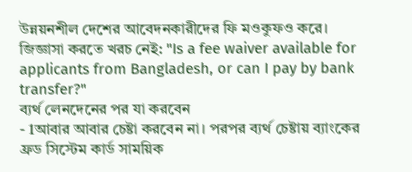উন্নয়নশীল দেশের আবেদনকারীদের ফি মওকুফও করে। জিজ্ঞাসা করতে খরচ নেই: "Is a fee waiver available for applicants from Bangladesh, or can I pay by bank transfer?"
ব্যর্থ লেনদেনের পর যা করবেন
- 1আবার আবার চেষ্টা করবেন না। পরপর ব্যর্থ চেষ্টায় ব্যাংকের ফ্রড সিস্টেম কার্ড সাময়িক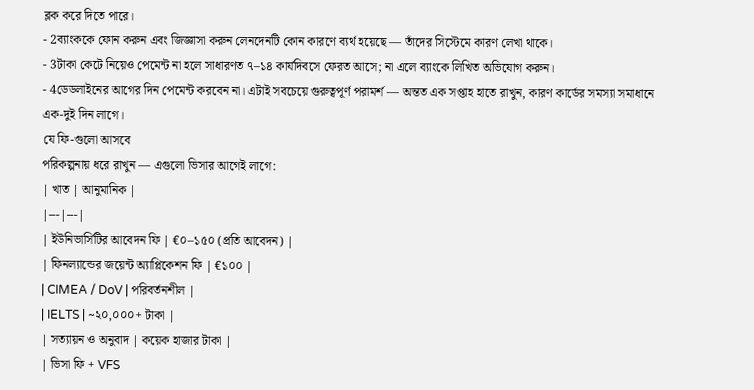ব্লক করে দিতে পারে।
- 2ব্যাংককে ফোন করুন এবং জিজ্ঞাসা করুন লেনদেনটি কোন কারণে ব্যর্থ হয়েছে — তাঁদের সিস্টেমে কারণ লেখা থাকে।
- 3টাকা কেটে নিয়েও পেমেন্ট না হলে সাধারণত ৭–১৪ কার্যদিবসে ফেরত আসে; না এলে ব্যাংকে লিখিত অভিযোগ করুন।
- 4ডেডলাইনের আগের দিন পেমেন্ট করবেন না। এটাই সবচেয়ে গুরুত্বপূর্ণ পরামর্শ — অন্তত এক সপ্তাহ হাতে রাখুন, কারণ কার্ডের সমস্যা সমাধানে এক-দুই দিন লাগে।
যে ফি-গুলো আসবে
পরিকল্পনায় ধরে রাখুন — এগুলো ভিসার আগেই লাগে:
| খাত | আনুমানিক |
|---|---|
| ইউনিভার্সিটির আবেদন ফি | €০–১৫০ (প্রতি আবেদন) |
| ফিনল্যান্ডের জয়েন্ট অ্যাপ্লিকেশন ফি | €১০০ |
| CIMEA / DoV | পরিবর্তনশীল |
| IELTS | ~২০,০০০+ টাকা |
| সত্যায়ন ও অনুবাদ | কয়েক হাজার টাকা |
| ভিসা ফি + VFS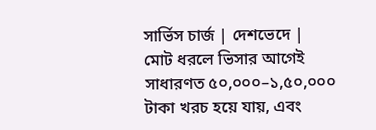সার্ভিস চার্জ | দেশভেদে |
মোট ধরলে ভিসার আগেই সাধারণত ৫০,০০০–১,৫০,০০০ টাকা খরচ হয়ে যায়, এবং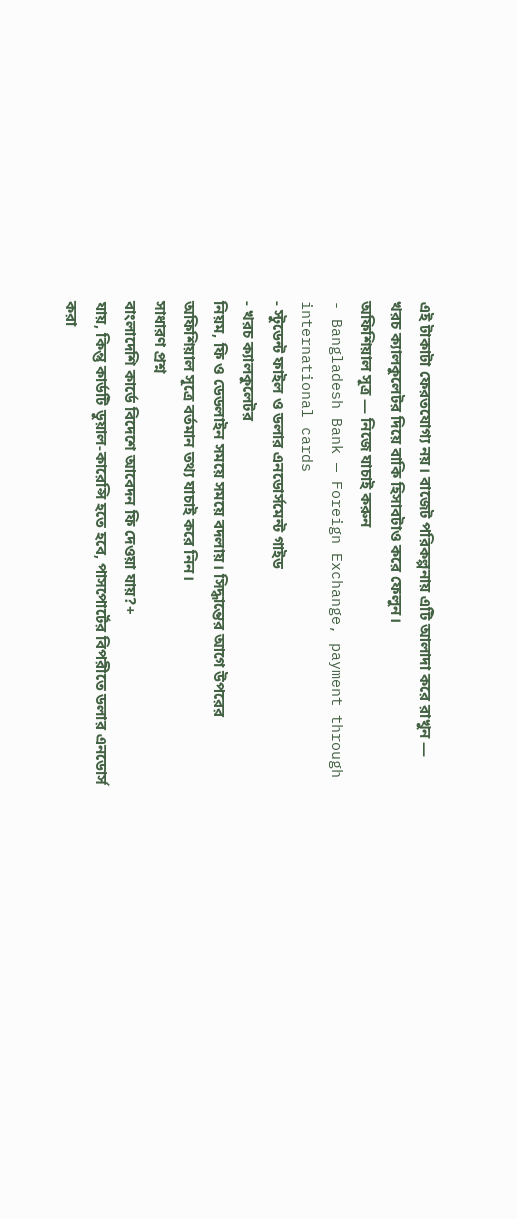এই টাকাটা ফেরতযোগ্য নয়। বাজেট পরিকল্পনায় এটি আলাদা করে রাখুন — খরচ ক্যালকুলেটর দিয়ে বাকি হিসাবটাও করে ফেলুন।
অফিশিয়াল সূত্র — নিজে যাচাই করুন
- Bangladesh Bank — Foreign Exchange, payment through international cards
- স্টুডেন্ট ফাইল ও ডলার এনডোর্সমেন্ট গাইড
- খরচ ক্যালকুলেটর
নিয়ম, ফি ও ডেডলাইন সময়ে সময়ে বদলায়। সিদ্ধান্তের আগে উপরের অফিশিয়াল সূত্রে বর্তমান তথ্য যাচাই করে নিন।
সাধারণ প্রশ্ন
বাংলাদেশি কার্ডে বিদেশে আবেদন ফি দেওয়া যায়?+
যায়, কিন্তু কার্ডটি ডুয়াল-কারেন্সি হতে হবে, পাসপোর্টের বিপরীতে ডলার এনডোর্স করা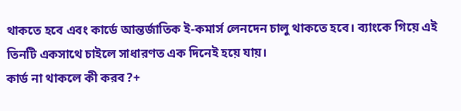থাকতে হবে এবং কার্ডে আন্তর্জাতিক ই-কমার্স লেনদেন চালু থাকতে হবে। ব্যাংকে গিয়ে এই তিনটি একসাথে চাইলে সাধারণত এক দিনেই হয়ে যায়।
কার্ড না থাকলে কী করব?+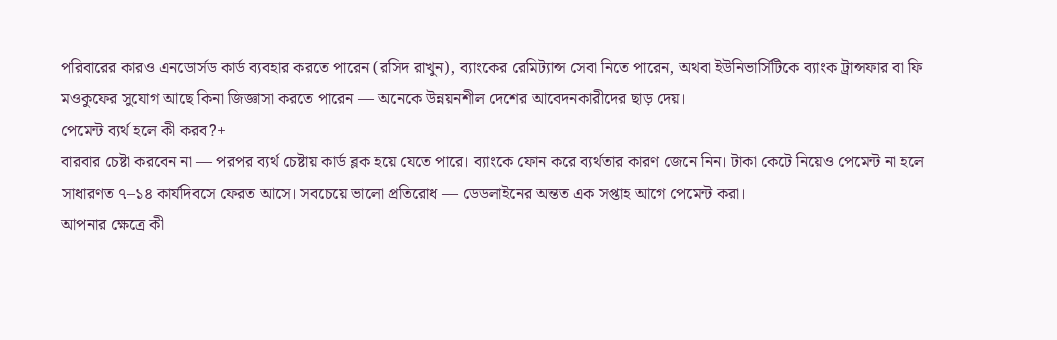পরিবারের কারও এনডোর্সড কার্ড ব্যবহার করতে পারেন (রসিদ রাখুন), ব্যাংকের রেমিট্যান্স সেবা নিতে পারেন, অথবা ইউনিভার্সিটিকে ব্যাংক ট্রান্সফার বা ফি মওকুফের সুযোগ আছে কিনা জিজ্ঞাসা করতে পারেন — অনেকে উন্নয়নশীল দেশের আবেদনকারীদের ছাড় দেয়।
পেমেন্ট ব্যর্থ হলে কী করব?+
বারবার চেষ্টা করবেন না — পরপর ব্যর্থ চেষ্টায় কার্ড ব্লক হয়ে যেতে পারে। ব্যাংকে ফোন করে ব্যর্থতার কারণ জেনে নিন। টাকা কেটে নিয়েও পেমেন্ট না হলে সাধারণত ৭–১৪ কার্যদিবসে ফেরত আসে। সবচেয়ে ভালো প্রতিরোধ — ডেডলাইনের অন্তত এক সপ্তাহ আগে পেমেন্ট করা।
আপনার ক্ষেত্রে কী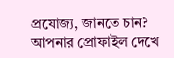প্রযোজ্য, জানতে চান?
আপনার প্রোফাইল দেখে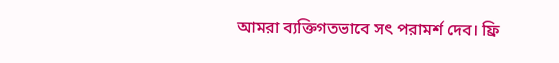আমরা ব্যক্তিগতভাবে সৎ পরামর্শ দেব। ফ্রি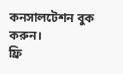কনসালটেশন বুক করুন।
ফ্রি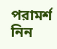পরামর্শ নিন